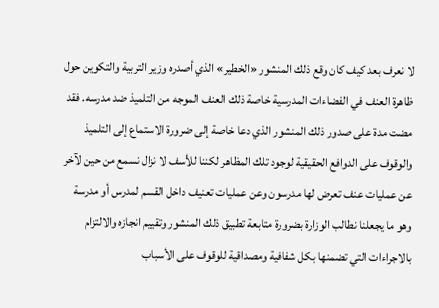لا نعرف بعد كيف كان وقع ذلك المنشور «الخطير» الذي أصدره وزير التربية والتكوين حول ظاهرة العنف في الفضاءات المدرسية خاصة ذلك العنف الموجه من التلميذ ضد مدرسه. فقد مضت مدة على صدور ذلك المنشور الذي دعا خاصة إلى ضرورة الاستماع إلى التلميذ والوقوف على الدوافع الحقيقية لوجود تلك المظاهر لكننا للأسف لا نزال نسمع من حين لآخر عن عمليات عنف تعرض لها مدرسون وعن عمليات تعنيف داخل القسم لمدرس أو مدرسة وهو ما يجعلنا نطالب الوزارة بضرورة متابعة تطبيق ذلك المنشور وتقييم انجازه والالتزام بالاجراءات التي تضمنها بكل شفافية ومصداقية للوقوف على الأسباب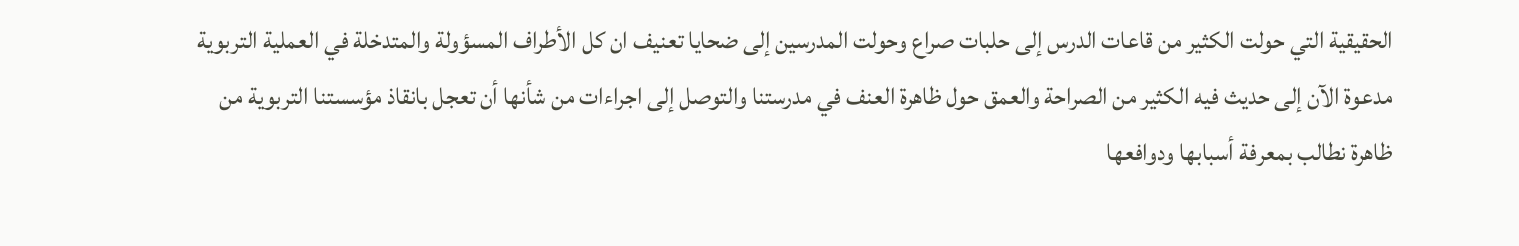الحقيقية التي حولت الكثير من قاعات الدرس إلى حلبات صراع وحولت المدرسين إلى ضحايا تعنيف ان كل الأطراف المسؤولة والمتدخلة في العملية التربوية مدعوة الآن إلى حديث فيه الكثير من الصراحة والعمق حول ظاهرة العنف في مدرستنا والتوصل إلى اجراءات من شأنها أن تعجل بانقاذ مؤسستنا التربوية من ظاهرة نطالب بمعرفة أسبابها ودوافعها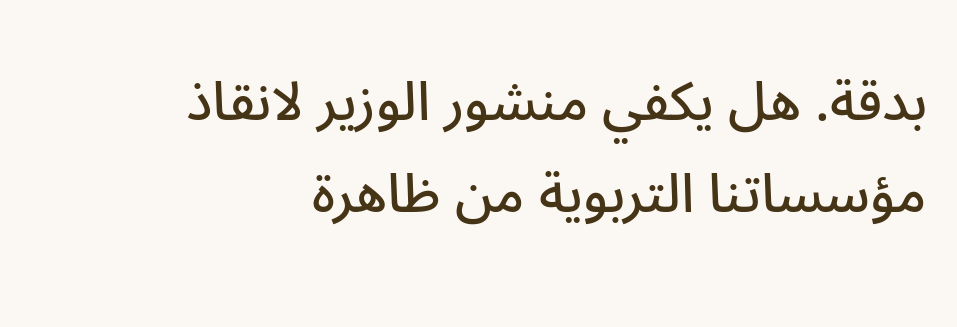بدقة. هل يكفي منشور الوزير لانقاذ مؤسساتنا التربوية من ظاهرة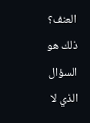العنف؟ ذلك هو السؤال الذي لا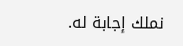نملك إجابة له.